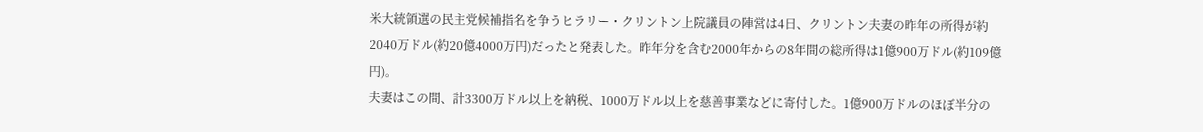米大統領選の民主党候補指名を争うヒラリー・クリントン上院議員の陣営は4日、クリントン夫妻の昨年の所得が約2040万ドル(約20億4000万円)だったと発表した。昨年分を含む2000年からの8年間の総所得は1億900万ドル(約109億円)。
夫妻はこの間、計3300万ドル以上を納税、1000万ドル以上を慈善事業などに寄付した。1億900万ドルのほぼ半分の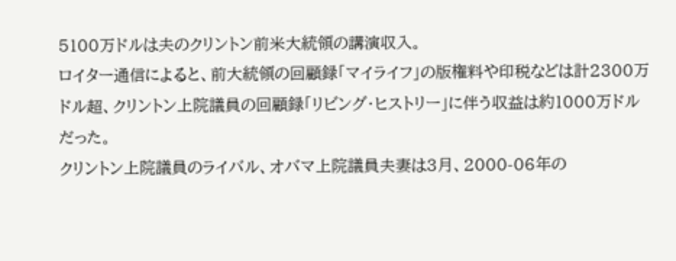5100万ドルは夫のクリントン前米大統領の講演収入。
ロイター通信によると、前大統領の回顧録「マイライフ」の版権料や印税などは計2300万ドル超、クリントン上院議員の回顧録「リビング・ヒストリー」に伴う収益は約1000万ドルだった。
クリントン上院議員のライバル、オバマ上院議員夫妻は3月、2000-06年の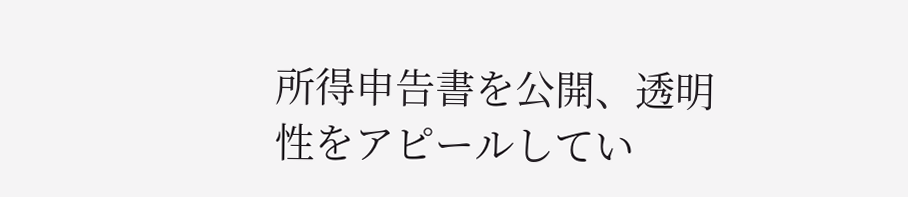所得申告書を公開、透明性をアピールしてい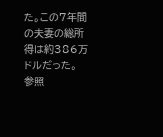た。この7年間の夫妻の総所得は約386万ドルだった。
参照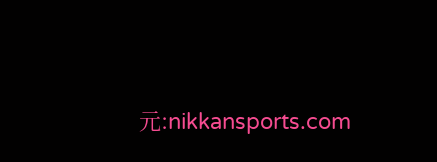元:nikkansports.com